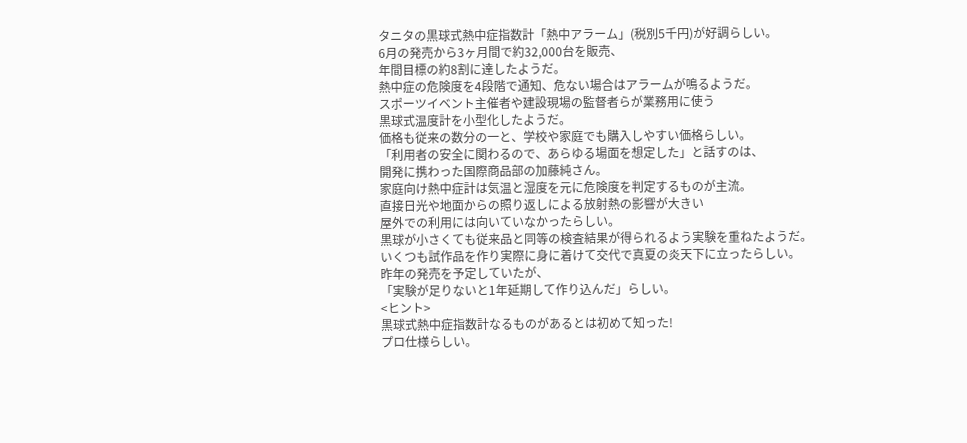タニタの黒球式熱中症指数計「熱中アラーム」(税別5千円)が好調らしい。
6月の発売から3ヶ月間で約32,000台を販売、
年間目標の約8割に達したようだ。
熱中症の危険度を4段階で通知、危ない場合はアラームが鳴るようだ。
スポーツイベント主催者や建設現場の監督者らが業務用に使う
黒球式温度計を小型化したようだ。
価格も従来の数分の一と、学校や家庭でも購入しやすい価格らしい。
「利用者の安全に関わるので、あらゆる場面を想定した」と話すのは、
開発に携わった国際商品部の加藤純さん。
家庭向け熱中症計は気温と湿度を元に危険度を判定するものが主流。
直接日光や地面からの照り返しによる放射熱の影響が大きい
屋外での利用には向いていなかったらしい。
黒球が小さくても従来品と同等の検査結果が得られるよう実験を重ねたようだ。
いくつも試作品を作り実際に身に着けて交代で真夏の炎天下に立ったらしい。
昨年の発売を予定していたが、
「実験が足りないと1年延期して作り込んだ」らしい。
<ヒント>
黒球式熱中症指数計なるものがあるとは初めて知った!
プロ仕様らしい。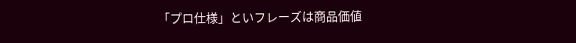「プロ仕様」といフレーズは商品価値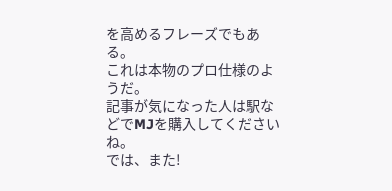を高めるフレーズでもある。
これは本物のプロ仕様のようだ。
記事が気になった人は駅などでMJを購入してくださいね。
では、また!